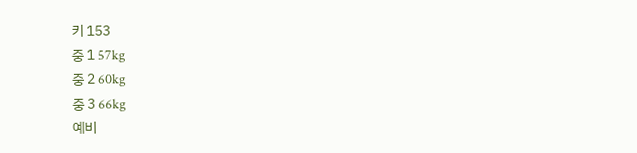키 153
중 1 57kg
중 2 60kg
중 3 66kg
예비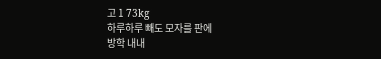고 1 73kg
하루하루 빼도 모자를 판에
방학 내내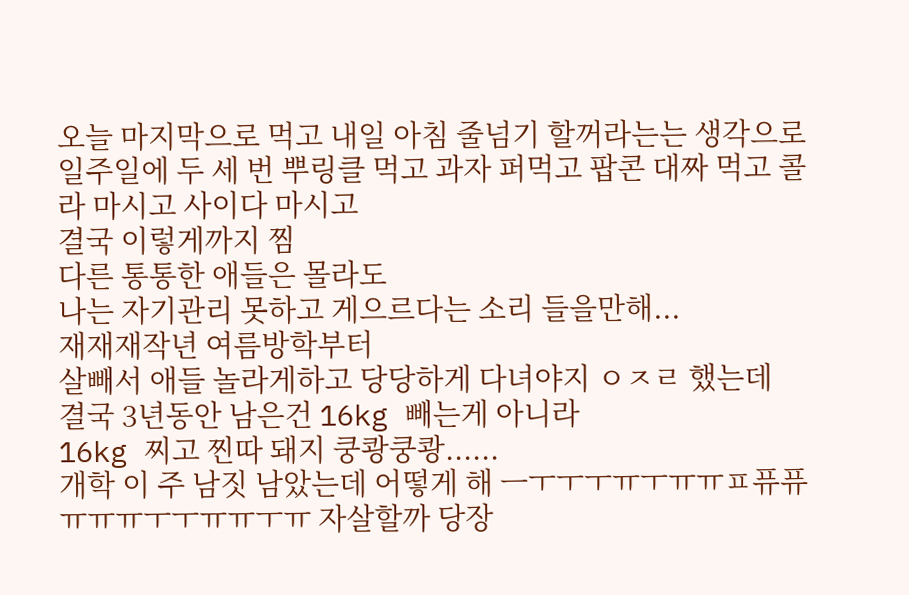오늘 마지막으로 먹고 내일 아침 줄넘기 할꺼라는는 생각으로
일주일에 두 세 번 뿌링클 먹고 과자 퍼먹고 팝콘 대짜 먹고 콜라 마시고 사이다 마시고
결국 이렇게까지 찜
다른 통통한 애들은 몰라도
나는 자기관리 못하고 게으르다는 소리 들을만해...
재재재작년 여름방학부터
살빼서 애들 놀라게하고 당당하게 다녀야지 ㅇㅈㄹ 했는데
결국 3년동안 남은건 16kg 빼는게 아니라
16kg 찌고 찐따 돼지 쿵쾅쿵쾅......
개학 이 주 남짓 남았는데 어떻게 해 ㅡㅜㅜㅜㅠㅜㅠㅠㅍ퓨퓨ㅠㅠㅠㅜㅜㅠㅠㅜㅠ 자살할까 당장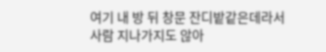여기 내 방 뒤 창문 잔디밭같은데라서
사람 지나가지도 않아